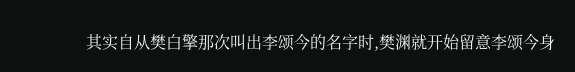其实自从樊白擎那次叫出李颂今的名字时,樊渊就开始留意李颂今身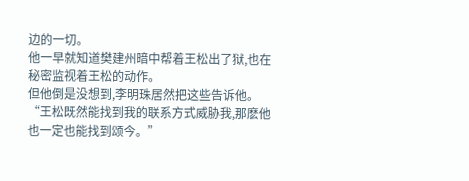边的一切。
他一早就知道樊建州暗中帮着王松出了狱,也在秘密监视着王松的动作。
但他倒是没想到,李明珠居然把这些告诉他。
“王松既然能找到我的联系方式威胁我,那麽他也一定也能找到颂今。”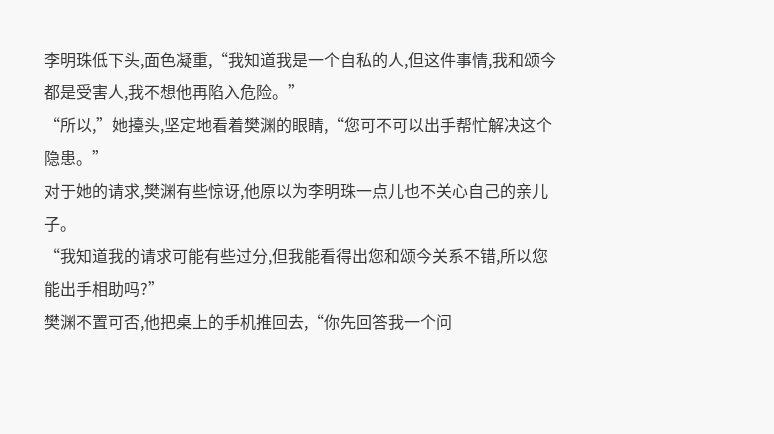李明珠低下头,面色凝重,“我知道我是一个自私的人,但这件事情,我和颂今都是受害人,我不想他再陷入危险。”
“所以,”她擡头,坚定地看着樊渊的眼睛,“您可不可以出手帮忙解决这个隐患。”
对于她的请求,樊渊有些惊讶,他原以为李明珠一点儿也不关心自己的亲儿子。
“我知道我的请求可能有些过分,但我能看得出您和颂今关系不错,所以您能出手相助吗?”
樊渊不置可否,他把桌上的手机推回去,“你先回答我一个问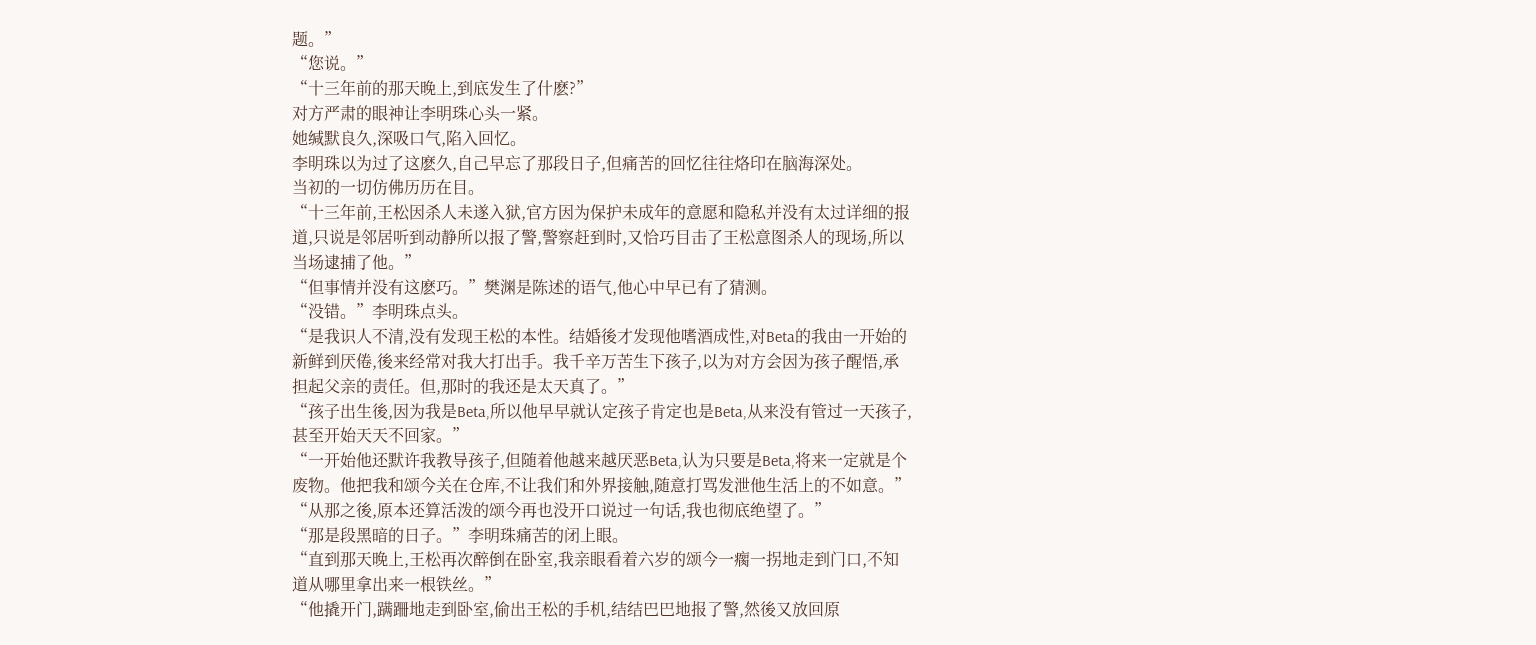题。”
“您说。”
“十三年前的那天晚上,到底发生了什麽?”
对方严肃的眼神让李明珠心头一紧。
她缄默良久,深吸口气,陷入回忆。
李明珠以为过了这麽久,自己早忘了那段日子,但痛苦的回忆往往烙印在脑海深处。
当初的一切仿佛历历在目。
“十三年前,王松因杀人未遂入狱,官方因为保护未成年的意愿和隐私并没有太过详细的报道,只说是邻居听到动静所以报了警,警察赶到时,又恰巧目击了王松意图杀人的现场,所以当场逮捕了他。”
“但事情并没有这麽巧。”樊渊是陈述的语气,他心中早已有了猜测。
“没错。”李明珠点头。
“是我识人不清,没有发现王松的本性。结婚後才发现他嗜酒成性,对Beta的我由一开始的新鲜到厌倦,後来经常对我大打出手。我千辛万苦生下孩子,以为对方会因为孩子醒悟,承担起父亲的责任。但,那时的我还是太天真了。”
“孩子出生後,因为我是Beta,所以他早早就认定孩子肯定也是Beta,从来没有管过一天孩子,甚至开始天天不回家。”
“一开始他还默许我教导孩子,但随着他越来越厌恶Beta,认为只要是Beta,将来一定就是个废物。他把我和颂今关在仓库,不让我们和外界接触,随意打骂发泄他生活上的不如意。”
“从那之後,原本还算活泼的颂今再也没开口说过一句话,我也彻底绝望了。”
“那是段黑暗的日子。”李明珠痛苦的闭上眼。
“直到那天晚上,王松再次醉倒在卧室,我亲眼看着六岁的颂今一瘸一拐地走到门口,不知道从哪里拿出来一根铁丝。”
“他撬开门,蹒跚地走到卧室,偷出王松的手机,结结巴巴地报了警,然後又放回原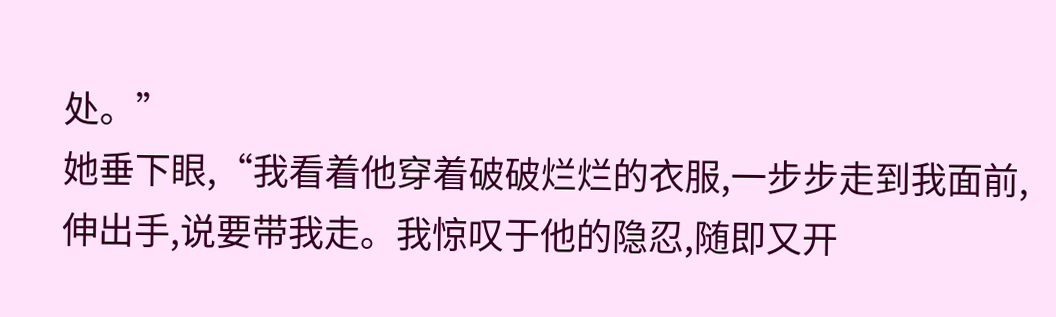处。”
她垂下眼,“我看着他穿着破破烂烂的衣服,一步步走到我面前,伸出手,说要带我走。我惊叹于他的隐忍,随即又开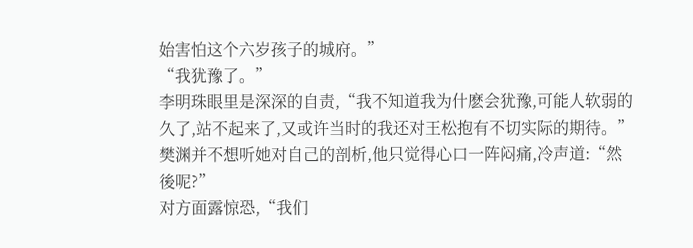始害怕这个六岁孩子的城府。”
“我犹豫了。”
李明珠眼里是深深的自责,“我不知道我为什麽会犹豫,可能人软弱的久了,站不起来了,又或许当时的我还对王松抱有不切实际的期待。”
樊渊并不想听她对自己的剖析,他只觉得心口一阵闷痛,冷声道:“然後呢?”
对方面露惊恐,“我们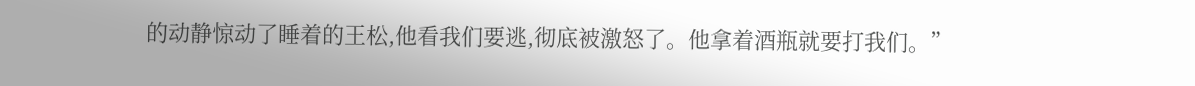的动静惊动了睡着的王松,他看我们要逃,彻底被激怒了。他拿着酒瓶就要打我们。”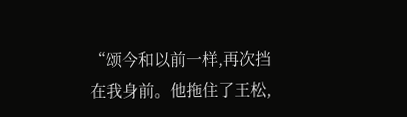“颂今和以前一样,再次挡在我身前。他拖住了王松,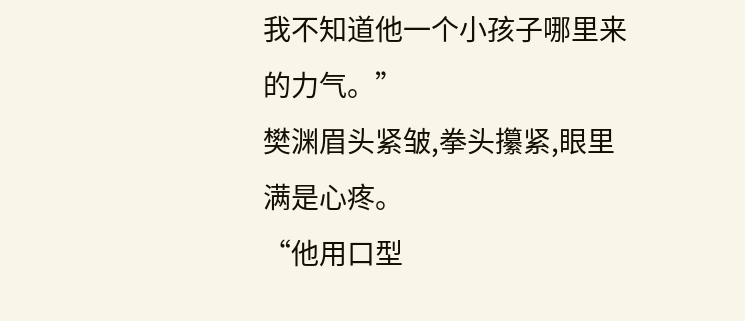我不知道他一个小孩子哪里来的力气。”
樊渊眉头紧皱,拳头攥紧,眼里满是心疼。
“他用口型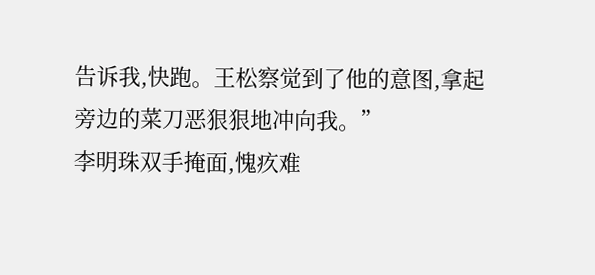告诉我,快跑。王松察觉到了他的意图,拿起旁边的菜刀恶狠狠地冲向我。”
李明珠双手掩面,愧疚难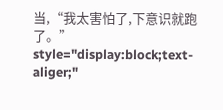当,“我太害怕了,下意识就跑了。”
style="display:block;text-aliger;"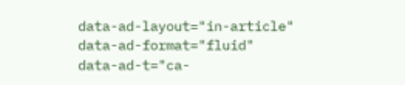data-ad-layout="in-article"
data-ad-format="fluid"
data-ad-t="ca-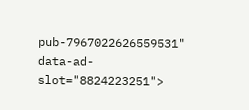pub-7967022626559531"
data-ad-slot="8824223251">